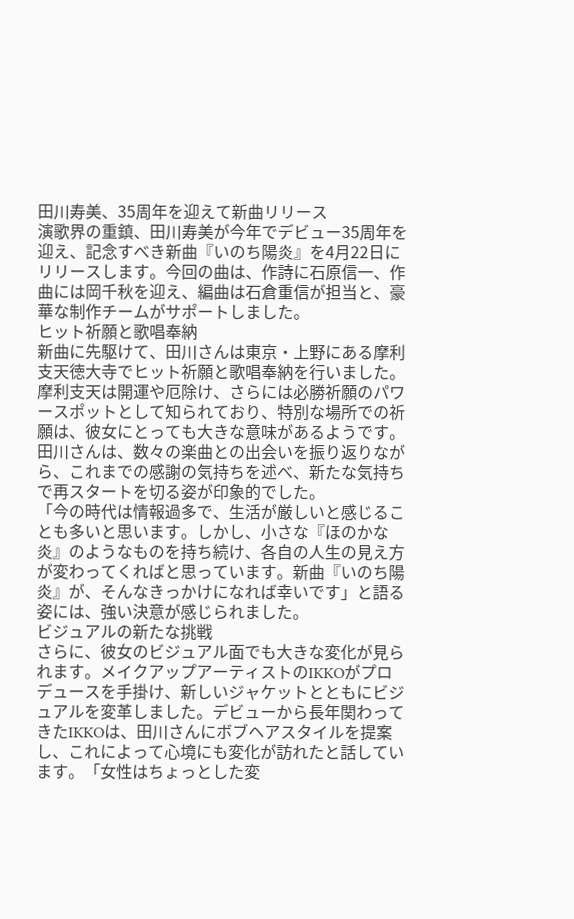田川寿美、35周年を迎えて新曲リリース
演歌界の重鎮、田川寿美が今年でデビュー35周年を迎え、記念すべき新曲『いのち陽炎』を4月22日にリリースします。今回の曲は、作詩に石原信一、作曲には岡千秋を迎え、編曲は石倉重信が担当と、豪華な制作チームがサポートしました。
ヒット祈願と歌唱奉納
新曲に先駆けて、田川さんは東京・上野にある摩利支天徳大寺でヒット祈願と歌唱奉納を行いました。摩利支天は開運や厄除け、さらには必勝祈願のパワースポットとして知られており、特別な場所での祈願は、彼女にとっても大きな意味があるようです。田川さんは、数々の楽曲との出会いを振り返りながら、これまでの感謝の気持ちを述べ、新たな気持ちで再スタートを切る姿が印象的でした。
「今の時代は情報過多で、生活が厳しいと感じることも多いと思います。しかし、小さな『ほのかな炎』のようなものを持ち続け、各自の人生の見え方が変わってくればと思っています。新曲『いのち陽炎』が、そんなきっかけになれば幸いです」と語る姿には、強い決意が感じられました。
ビジュアルの新たな挑戦
さらに、彼女のビジュアル面でも大きな変化が見られます。メイクアップアーティストのIKKOがプロデュースを手掛け、新しいジャケットとともにビジュアルを変革しました。デビューから長年関わってきたIKKOは、田川さんにボブヘアスタイルを提案し、これによって心境にも変化が訪れたと話しています。「女性はちょっとした変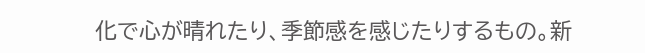化で心が晴れたり、季節感を感じたりするもの。新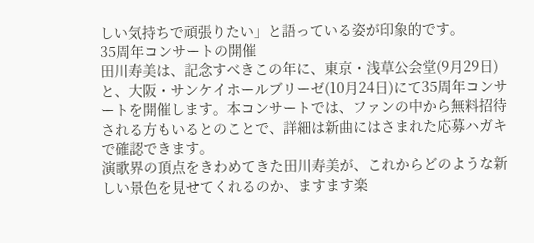しい気持ちで頑張りたい」と語っている姿が印象的です。
35周年コンサートの開催
田川寿美は、記念すべきこの年に、東京・浅草公会堂(9月29日)と、大阪・サンケイホールブリーゼ(10月24日)にて35周年コンサートを開催します。本コンサートでは、ファンの中から無料招待される方もいるとのことで、詳細は新曲にはさまれた応募ハガキで確認できます。
演歌界の頂点をきわめてきた田川寿美が、これからどのような新しい景色を見せてくれるのか、ますます楽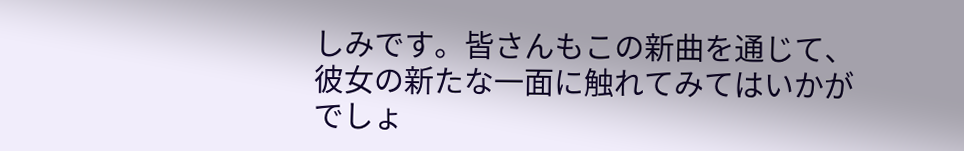しみです。皆さんもこの新曲を通じて、彼女の新たな一面に触れてみてはいかがでしょ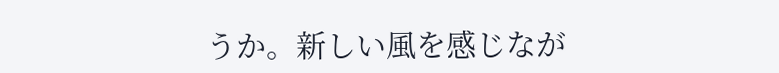うか。新しい風を感じなが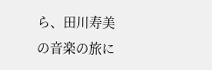ら、田川寿美の音楽の旅に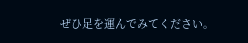ぜひ足を運んでみてください。